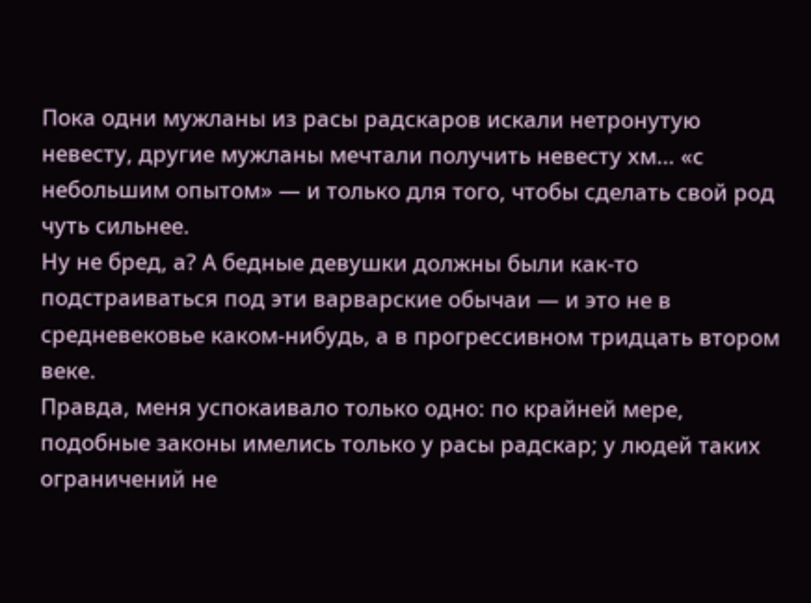Пока одни мужланы из расы радскаров искали нетронутую невесту, другие мужланы мечтали получить невесту хм… «с небольшим опытом» — и только для того, чтобы сделать свой род чуть сильнее.
Ну не бред, а? А бедные девушки должны были как-то подстраиваться под эти варварские обычаи — и это не в средневековье каком-нибудь, а в прогрессивном тридцать втором веке.
Правда, меня успокаивало только одно: по крайней мере, подобные законы имелись только у расы радскар; у людей таких ограничений не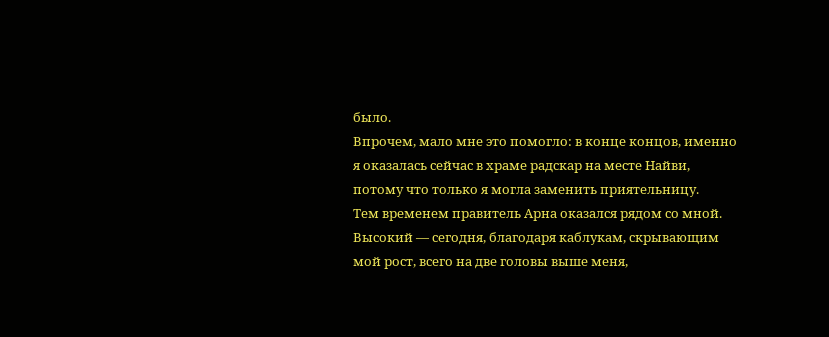было.
Впрочем, мало мне это помогло: в конце концов, именно я оказалась сейчас в храме радскар на месте Найви, потому что только я могла заменить приятельницу.
Тем временем правитель Арна оказался рядом со мной. Высокий — сегодня, благодаря каблукам, скрывающим мой рост, всего на две головы выше меня,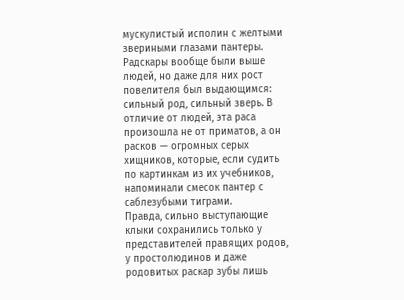мускулистый исполин с желтыми звериными глазами пантеры.
Радскары вообще были выше людей, но даже для них рост повелителя был выдающимся: сильный род, сильный зверь. В отличие от людей, эта раса произошла не от приматов, а он расков — огромных серых хищников, которые, если судить по картинкам из их учебников, напоминали смесок пантер с саблезубыми тиграми.
Правда, сильно выступающие клыки сохранились только у представителей правящих родов, у простолюдинов и даже родовитых раскар зубы лишь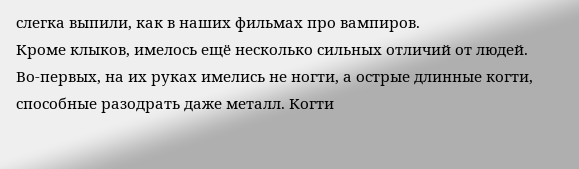слегка выпили, как в наших фильмах про вампиров.
Кроме клыков, имелось ещё несколько сильных отличий от людей.
Во-первых, на их руках имелись не ногти, а острые длинные когти, способные разодрать даже металл. Когти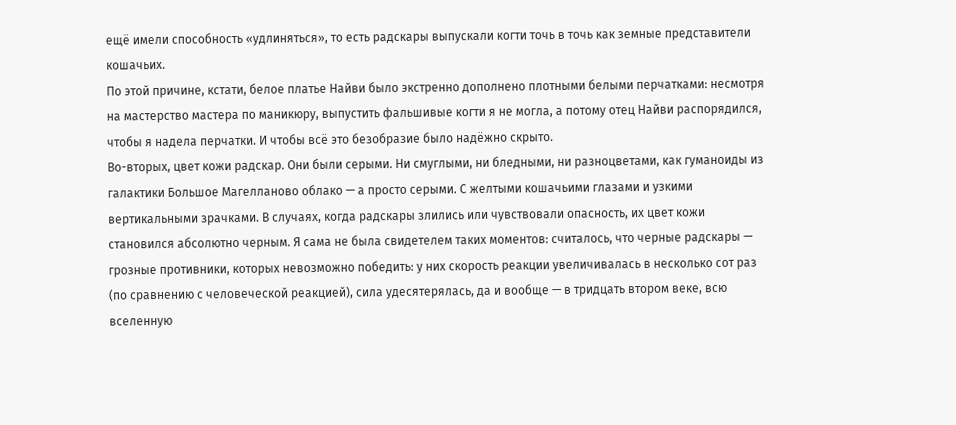ещё имели способность «удлиняться», то есть радскары выпускали когти точь в точь как земные представители кошачьих.
По этой причине, кстати, белое платье Найви было экстренно дополнено плотными белыми перчатками: несмотря на мастерство мастера по маникюру, выпустить фальшивые когти я не могла, а потому отец Найви распорядился, чтобы я надела перчатки. И чтобы всё это безобразие было надёжно скрыто.
Во-вторых, цвет кожи радскар. Они были серыми. Ни смуглыми, ни бледными, ни разноцветами, как гуманоиды из галактики Большое Магелланово облако — а просто серыми. С желтыми кошачьими глазами и узкими вертикальными зрачками. В случаях, когда радскары злились или чувствовали опасность, их цвет кожи становился абсолютно черным. Я сама не была свидетелем таких моментов: считалось, что черные радскары — грозные противники, которых невозможно победить: у них скорость реакции увеличивалась в несколько сот раз (по сравнению с человеческой реакцией), сила удесятерялась, да и вообще — в тридцать втором веке, всю вселенную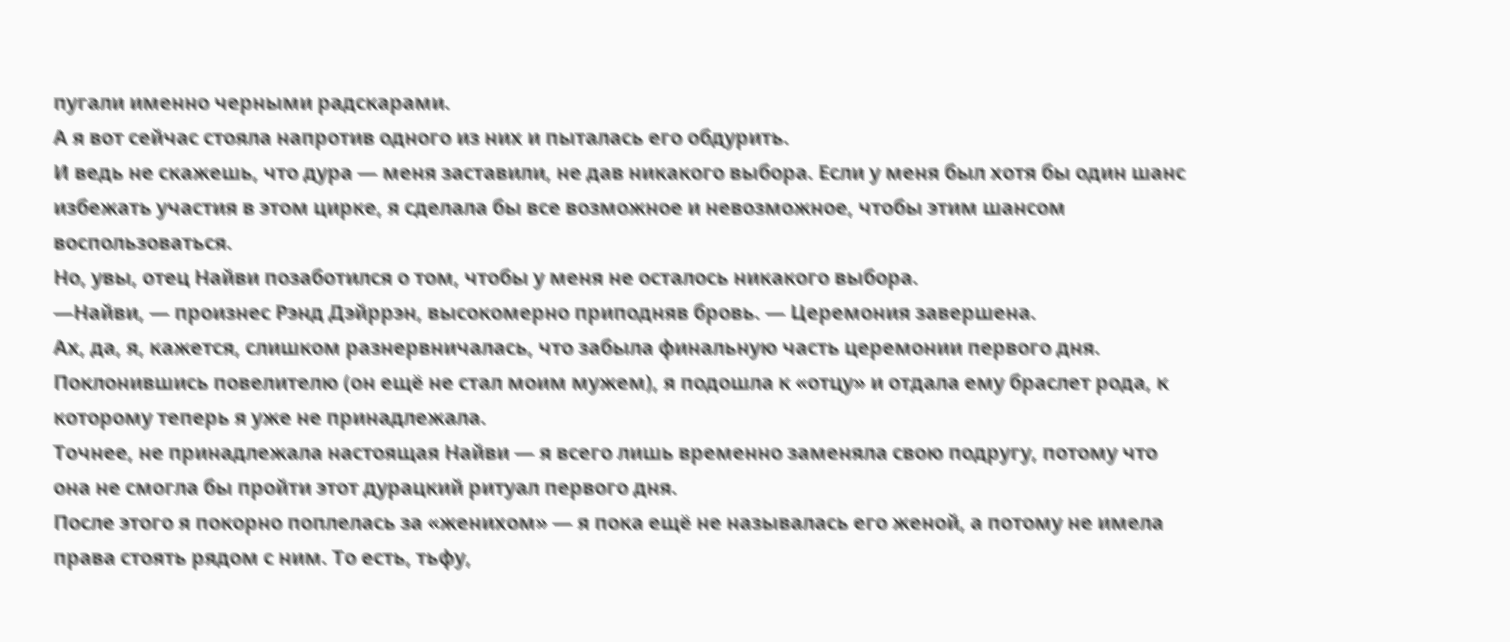пугали именно черными радскарами.
А я вот сейчас стояла напротив одного из них и пыталась его обдурить.
И ведь не скажешь, что дура — меня заставили, не дав никакого выбора. Если у меня был хотя бы один шанс избежать участия в этом цирке, я сделала бы все возможное и невозможное, чтобы этим шансом воспользоваться.
Но, увы, отец Найви позаботился о том, чтобы у меня не осталось никакого выбора.
—Найви, — произнес Рэнд Дэйррэн, высокомерно приподняв бровь. — Церемония завершена.
Ах, да, я, кажется, слишком разнервничалась, что забыла финальную часть церемонии первого дня.
Поклонившись повелителю (он ещё не стал моим мужем), я подошла к «отцу» и отдала ему браслет рода, к которому теперь я уже не принадлежала.
Точнее, не принадлежала настоящая Найви — я всего лишь временно заменяла свою подругу, потому что она не смогла бы пройти этот дурацкий ритуал первого дня.
После этого я покорно поплелась за «женихом» — я пока ещё не называлась его женой, а потому не имела права стоять рядом с ним. То есть, тьфу,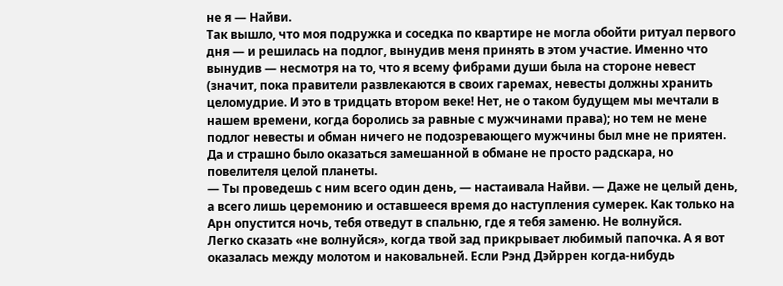не я — Найви.
Так вышло, что моя подружка и соседка по квартире не могла обойти ритуал первого дня — и решилась на подлог, вынудив меня принять в этом участие. Именно что вынудив — несмотря на то, что я всему фибрами души была на стороне невест (значит, пока правители развлекаются в своих гаремах, невесты должны хранить целомудрие. И это в тридцать втором веке! Нет, не о таком будущем мы мечтали в нашем времени, когда боролись за равные с мужчинами права); но тем не мене подлог невесты и обман ничего не подозревающего мужчины был мне не приятен. Да и страшно было оказаться замешанной в обмане не просто радскара, но повелителя целой планеты.
— Ты проведешь с ним всего один день, — настаивала Найви. — Даже не целый день, а всего лишь церемонию и оставшееся время до наступления сумерек. Как только на Арн опустится ночь, тебя отведут в спальню, где я тебя заменю. Не волнуйся.
Легко сказать «не волнуйся», когда твой зад прикрывает любимый папочка. А я вот оказалась между молотом и наковальней. Если Рэнд Дэйррен когда-нибудь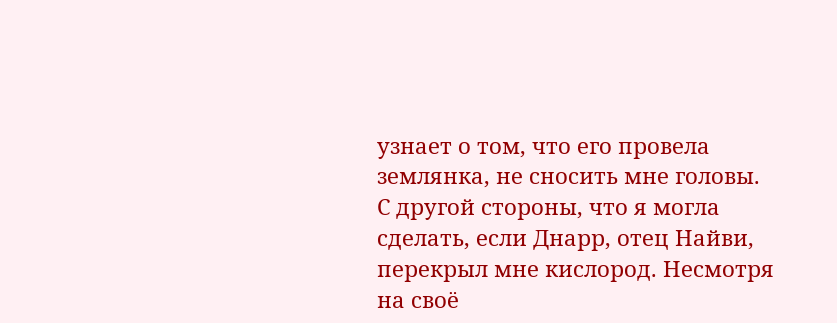узнает о том, что его провела землянка, не сносить мне головы.
С другой стороны, что я могла сделать, если Днарр, отец Найви, перекрыл мне кислород. Несмотря на своё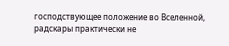господствующее положение во Вселенной, радскары практически не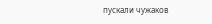пускали чужаков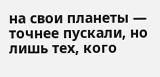на свои планеты — точнее пускали, но лишь тех, кого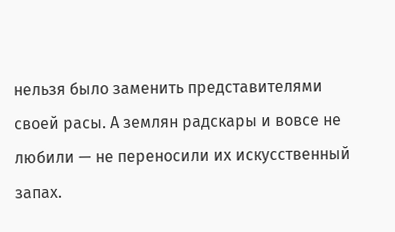нельзя было заменить представителями своей расы. А землян радскары и вовсе не любили — не переносили их искусственный запах.